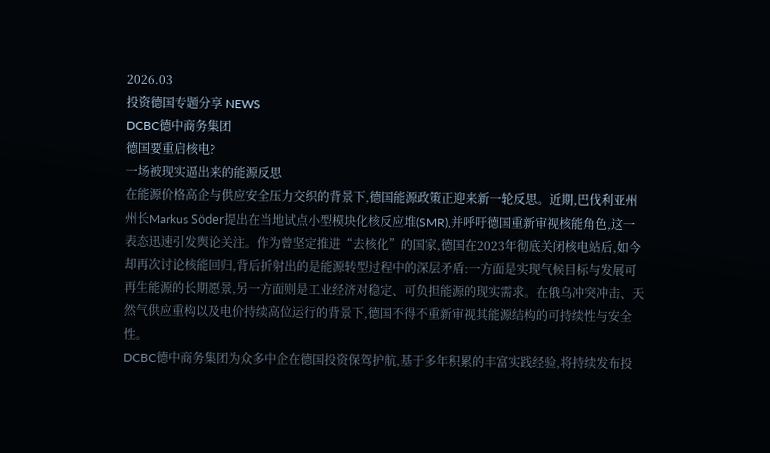2026.03
投资德国专题分享 NEWS
DCBC德中商务集团
德国要重启核电?
一场被现实逼出来的能源反思
在能源价格高企与供应安全压力交织的背景下,德国能源政策正迎来新一轮反思。近期,巴伐利亚州州长Markus Söder提出在当地试点小型模块化核反应堆(SMR),并呼吁德国重新审视核能角色,这一表态迅速引发舆论关注。作为曾坚定推进“去核化”的国家,德国在2023年彻底关闭核电站后,如今却再次讨论核能回归,背后折射出的是能源转型过程中的深层矛盾:一方面是实现气候目标与发展可再生能源的长期愿景,另一方面则是工业经济对稳定、可负担能源的现实需求。在俄乌冲突冲击、天然气供应重构以及电价持续高位运行的背景下,德国不得不重新审视其能源结构的可持续性与安全性。
DCBC德中商务集团为众多中企在德国投资保驾护航,基于多年积累的丰富实践经验,将持续发布投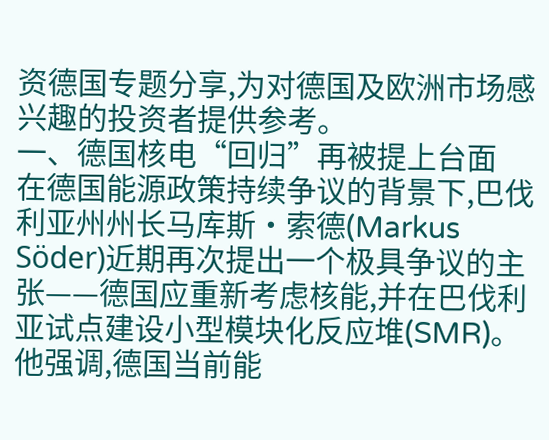资德国专题分享,为对德国及欧洲市场感兴趣的投资者提供参考。
一、德国核电“回归”再被提上台面
在德国能源政策持续争议的背景下,巴伐利亚州州长马库斯·索德(Markus Söder)近期再次提出一个极具争议的主张——德国应重新考虑核能,并在巴伐利亚试点建设小型模块化反应堆(SMR)。他强调,德国当前能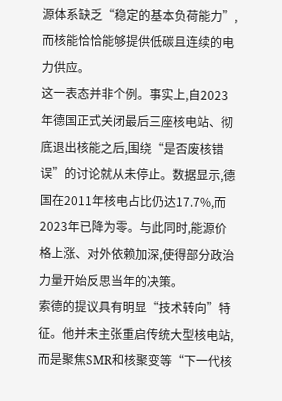源体系缺乏“稳定的基本负荷能力”,而核能恰恰能够提供低碳且连续的电力供应。
这一表态并非个例。事实上,自2023年德国正式关闭最后三座核电站、彻底退出核能之后,围绕“是否废核错误”的讨论就从未停止。数据显示,德国在2011年核电占比仍达17.7%,而2023年已降为零。与此同时,能源价格上涨、对外依赖加深,使得部分政治力量开始反思当年的决策。
索德的提议具有明显“技术转向”特征。他并未主张重启传统大型核电站,而是聚焦SMR和核聚变等“下一代核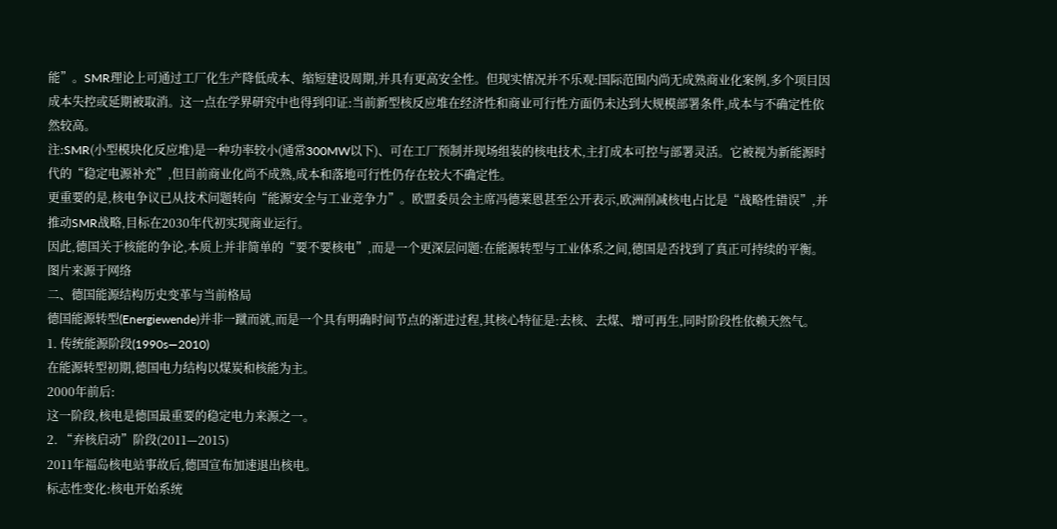能”。SMR理论上可通过工厂化生产降低成本、缩短建设周期,并具有更高安全性。但现实情况并不乐观:国际范围内尚无成熟商业化案例,多个项目因成本失控或延期被取消。这一点在学界研究中也得到印证:当前新型核反应堆在经济性和商业可行性方面仍未达到大规模部署条件,成本与不确定性依然较高。
注:SMR(小型模块化反应堆)是一种功率较小(通常300MW以下)、可在工厂预制并现场组装的核电技术,主打成本可控与部署灵活。它被视为新能源时代的“稳定电源补充”,但目前商业化尚不成熟,成本和落地可行性仍存在较大不确定性。
更重要的是,核电争议已从技术问题转向“能源安全与工业竞争力”。欧盟委员会主席冯德莱恩甚至公开表示,欧洲削减核电占比是“战略性错误”,并推动SMR战略,目标在2030年代初实现商业运行。
因此,德国关于核能的争论,本质上并非简单的“要不要核电”,而是一个更深层问题:在能源转型与工业体系之间,德国是否找到了真正可持续的平衡。
图片来源于网络
二、德国能源结构历史变革与当前格局
德国能源转型(Energiewende)并非一蹴而就,而是一个具有明确时间节点的渐进过程,其核心特征是:去核、去煤、增可再生,同时阶段性依赖天然气。
1. 传统能源阶段(1990s—2010)
在能源转型初期,德国电力结构以煤炭和核能为主。
2000年前后:
这一阶段,核电是德国最重要的稳定电力来源之一。
2. “弃核启动”阶段(2011—2015)
2011年福岛核电站事故后,德国宣布加速退出核电。
标志性变化:核电开始系统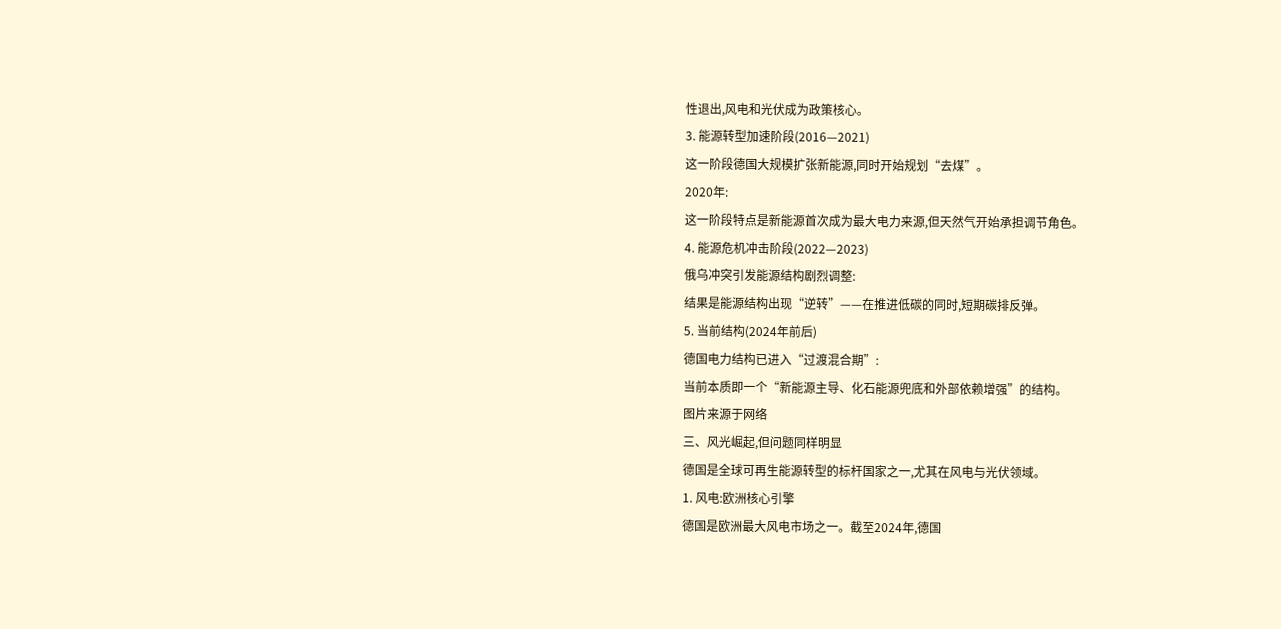性退出,风电和光伏成为政策核心。
3. 能源转型加速阶段(2016—2021)
这一阶段德国大规模扩张新能源,同时开始规划“去煤”。
2020年:
这一阶段特点是新能源首次成为最大电力来源,但天然气开始承担调节角色。
4. 能源危机冲击阶段(2022—2023)
俄乌冲突引发能源结构剧烈调整:
结果是能源结构出现“逆转”——在推进低碳的同时,短期碳排反弹。
5. 当前结构(2024年前后)
德国电力结构已进入“过渡混合期”:
当前本质即一个“新能源主导、化石能源兜底和外部依赖增强”的结构。
图片来源于网络
三、风光崛起,但问题同样明显
德国是全球可再生能源转型的标杆国家之一,尤其在风电与光伏领域。
1. 风电:欧洲核心引擎
德国是欧洲最大风电市场之一。截至2024年,德国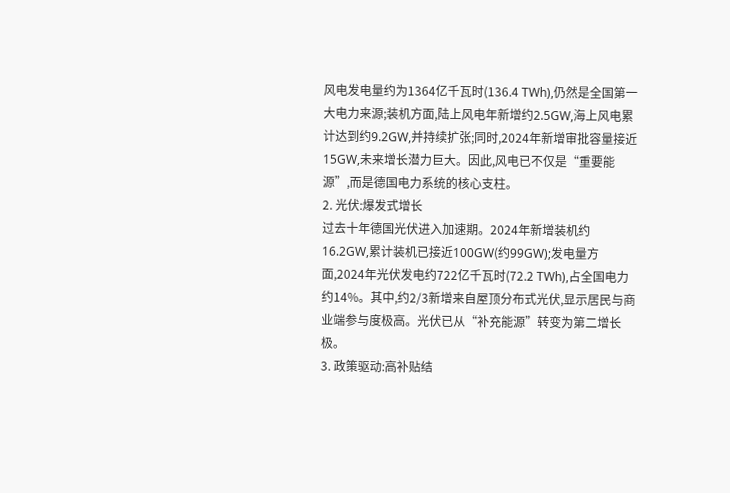风电发电量约为1364亿千瓦时(136.4 TWh),仍然是全国第一大电力来源;装机方面,陆上风电年新增约2.5GW,海上风电累计达到约9.2GW,并持续扩张;同时,2024年新增审批容量接近15GW,未来增长潜力巨大。因此,风电已不仅是“重要能源”,而是德国电力系统的核心支柱。
2. 光伏:爆发式增长
过去十年德国光伏进入加速期。2024年新增装机约16.2GW,累计装机已接近100GW(约99GW);发电量方面,2024年光伏发电约722亿千瓦时(72.2 TWh),占全国电力约14%。其中,约2/3新增来自屋顶分布式光伏,显示居民与商业端参与度极高。光伏已从“补充能源”转变为第二增长极。
3. 政策驱动:高补贴结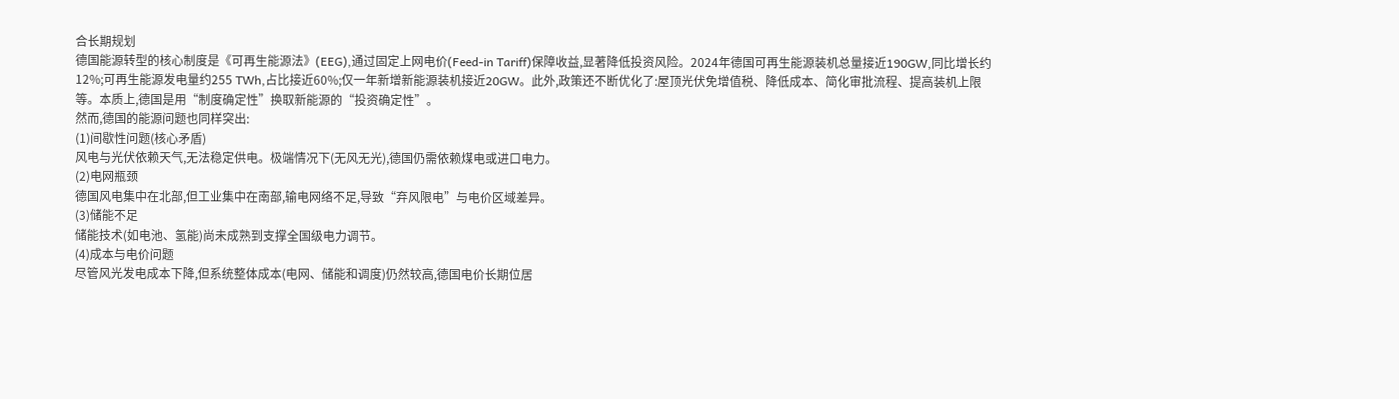合长期规划
德国能源转型的核心制度是《可再生能源法》(EEG),通过固定上网电价(Feed-in Tariff)保障收益,显著降低投资风险。2024年德国可再生能源装机总量接近190GW,同比增长约12%;可再生能源发电量约255 TWh,占比接近60%;仅一年新增新能源装机接近20GW。此外,政策还不断优化了:屋顶光伏免增值税、降低成本、简化审批流程、提高装机上限等。本质上,德国是用“制度确定性”换取新能源的“投资确定性”。
然而,德国的能源问题也同样突出:
(1)间歇性问题(核心矛盾)
风电与光伏依赖天气,无法稳定供电。极端情况下(无风无光),德国仍需依赖煤电或进口电力。
(2)电网瓶颈
德国风电集中在北部,但工业集中在南部,输电网络不足,导致“弃风限电”与电价区域差异。
(3)储能不足
储能技术(如电池、氢能)尚未成熟到支撑全国级电力调节。
(4)成本与电价问题
尽管风光发电成本下降,但系统整体成本(电网、储能和调度)仍然较高,德国电价长期位居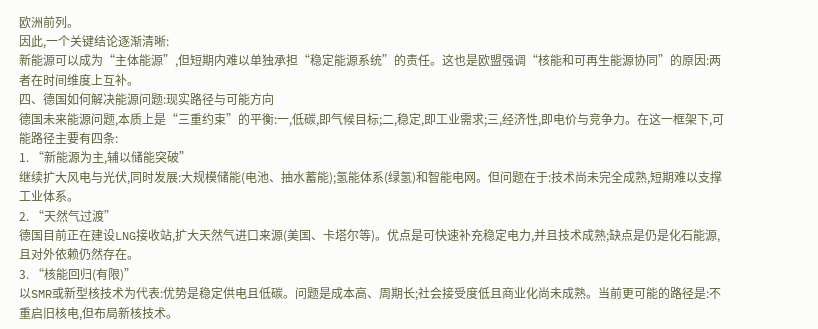欧洲前列。
因此,一个关键结论逐渐清晰:
新能源可以成为“主体能源”,但短期内难以单独承担“稳定能源系统”的责任。这也是欧盟强调“核能和可再生能源协同”的原因:两者在时间维度上互补。
四、德国如何解决能源问题:现实路径与可能方向
德国未来能源问题,本质上是“三重约束”的平衡:一,低碳,即气候目标;二,稳定,即工业需求;三,经济性,即电价与竞争力。在这一框架下,可能路径主要有四条:
1. “新能源为主,辅以储能突破”
继续扩大风电与光伏,同时发展:大规模储能(电池、抽水蓄能);氢能体系(绿氢)和智能电网。但问题在于:技术尚未完全成熟,短期难以支撑工业体系。
2. “天然气过渡”
德国目前正在建设LNG接收站,扩大天然气进口来源(美国、卡塔尔等)。优点是可快速补充稳定电力,并且技术成熟;缺点是仍是化石能源,且对外依赖仍然存在。
3. “核能回归(有限)”
以SMR或新型核技术为代表:优势是稳定供电且低碳。问题是成本高、周期长;社会接受度低且商业化尚未成熟。当前更可能的路径是:不重启旧核电,但布局新核技术。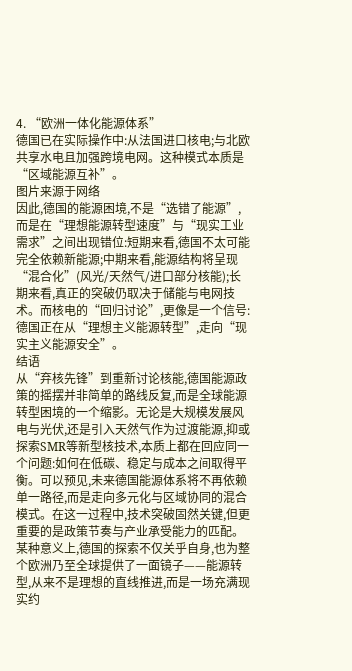4. “欧洲一体化能源体系”
德国已在实际操作中:从法国进口核电;与北欧共享水电且加强跨境电网。这种模式本质是“区域能源互补”。
图片来源于网络
因此,德国的能源困境,不是“选错了能源”,而是在“理想能源转型速度”与“现实工业需求”之间出现错位:短期来看,德国不太可能完全依赖新能源;中期来看,能源结构将呈现“混合化”(风光/天然气/进口部分核能);长期来看,真正的突破仍取决于储能与电网技术。而核电的“回归讨论”,更像是一个信号:德国正在从“理想主义能源转型”,走向“现实主义能源安全”。
结语
从“弃核先锋”到重新讨论核能,德国能源政策的摇摆并非简单的路线反复,而是全球能源转型困境的一个缩影。无论是大规模发展风电与光伏,还是引入天然气作为过渡能源,抑或探索SMR等新型核技术,本质上都在回应同一个问题:如何在低碳、稳定与成本之间取得平衡。可以预见,未来德国能源体系将不再依赖单一路径,而是走向多元化与区域协同的混合模式。在这一过程中,技术突破固然关键,但更重要的是政策节奏与产业承受能力的匹配。某种意义上,德国的探索不仅关乎自身,也为整个欧洲乃至全球提供了一面镜子——能源转型,从来不是理想的直线推进,而是一场充满现实约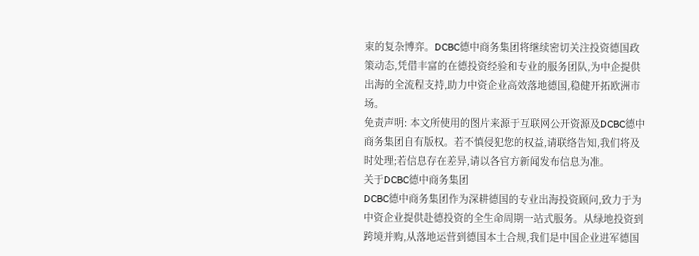束的复杂博弈。DCBC德中商务集团将继续密切关注投资德国政策动态,凭借丰富的在德投资经验和专业的服务团队,为中企提供出海的全流程支持,助力中资企业高效落地德国,稳健开拓欧洲市场。
免责声明: 本文所使用的图片来源于互联网公开资源及DCBC德中商务集团自有版权。若不慎侵犯您的权益,请联络告知,我们将及时处理;若信息存在差异,请以各官方新闻发布信息为准。
关于DCBC德中商务集团
DCBC德中商务集团作为深耕德国的专业出海投资顾问,致力于为中资企业提供赴德投资的全生命周期一站式服务。从绿地投资到跨境并购,从落地运营到德国本土合规,我们是中国企业进军德国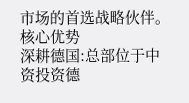市场的首选战略伙伴。
核心优势
深耕德国:总部位于中资投资德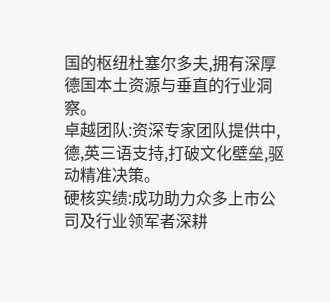国的枢纽杜塞尔多夫,拥有深厚德国本土资源与垂直的行业洞察。
卓越团队:资深专家团队提供中,德,英三语支持,打破文化壁垒,驱动精准决策。
硬核实绩:成功助力众多上市公司及行业领军者深耕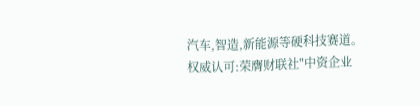汽车,智造,新能源等硬科技赛道。
权威认可:荣膺财联社"中资企业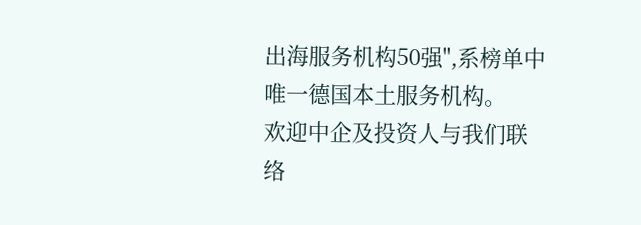出海服务机构50强",系榜单中唯一德国本土服务机构。
欢迎中企及投资人与我们联络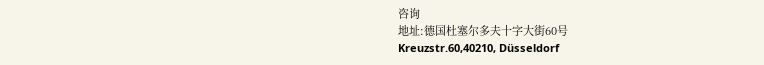咨询
地址:德国杜塞尔多夫十字大街60号
Kreuzstr.60,40210, Düsseldorf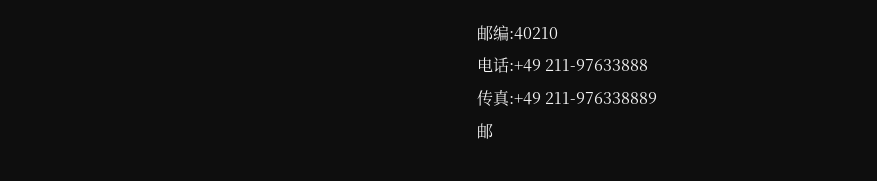邮编:40210
电话:+49 211-97633888
传真:+49 211-976338889
邮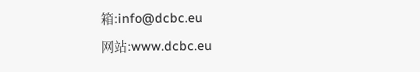箱:info@dcbc.eu
网站:www.dcbc.eu